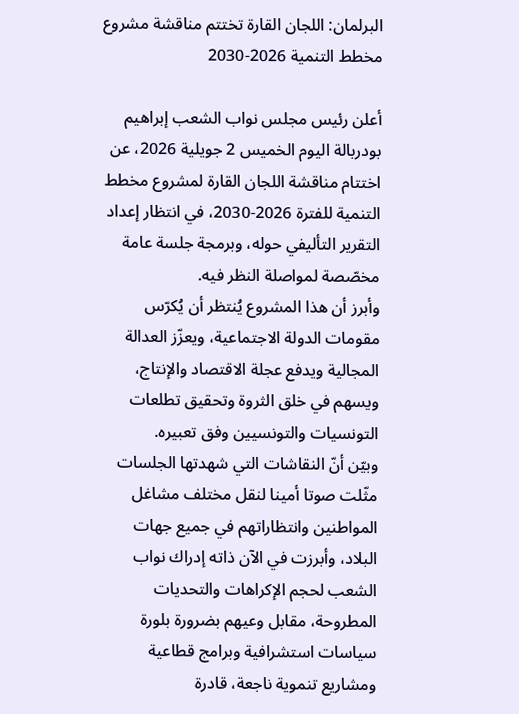البرلمان: اللجان القارة تختتم مناقشة مشروع مخطط التنمية 2026-2030

أعلن رئيس مجلس نواب الشعب إبراهيم بودربالة اليوم الخميس 2 جويلية 2026، عن اختتام مناقشة اللجان القارة لمشروع مخطط التنمية للفترة 2026-2030، في انتظار إعداد التقرير التأليفي حوله، وبرمجة جلسة عامة مخصّصة لمواصلة النظر فيه.
وأبرز أن هذا المشروع يُنتظر أن يُكرّس مقومات الدولة الاجتماعية، ويعزّز العدالة المجالية ويدفع عجلة الاقتصاد والإنتاج، ويسهم في خلق الثروة وتحقيق تطلعات التونسيات والتونسيين وفق تعبيره.
وبيّن أنّ النقاشات التي شهدتها الجلسات مثّلت صوتا أمينا لنقل مختلف مشاغل المواطنين وانتظاراتهم في جميع جهات البلاد، وأبرزت في الآن ذاته إدراك نواب الشعب لحجم الإكراهات والتحديات المطروحة، مقابل وعيهم بضرورة بلورة سياسات استشرافية وبرامج قطاعية ومشاريع تنموية ناجعة، قادرة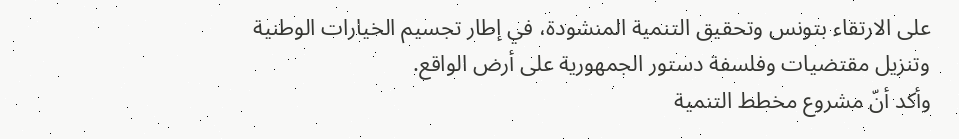على الارتقاء بتونس وتحقيق التنمية المنشودة، في إطار تجسيم الخيارات الوطنية وتنزيل مقتضيات وفلسفة دستور الجمهورية على أرض الواقع.
وأكد أنّ مشروع مخطط التنمية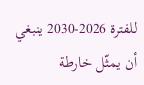للفترة 2026-2030 ينبغي أن يمثّل خارطة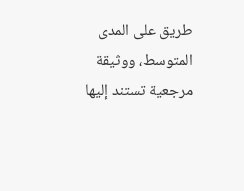طريق على المدى المتوسط، ووثيقة مرجعية تستند إليها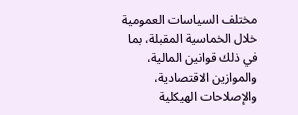مختلف السياسات العمومية خلال الخماسية المقبلة، بما في ذلك قوانين المالية، والموازين الاقتصادية، والإصلاحات الهيكلية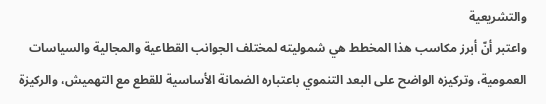والتشريعية
واعتبر أنّ أبرز مكاسب هذا المخطط هي شموليته لمختلف الجوانب القطاعية والمجالية والسياسات العمومية، وتركيزه الواضح على البعد التنموي باعتباره الضمانة الأساسية للقطع مع التهميش، والركيزة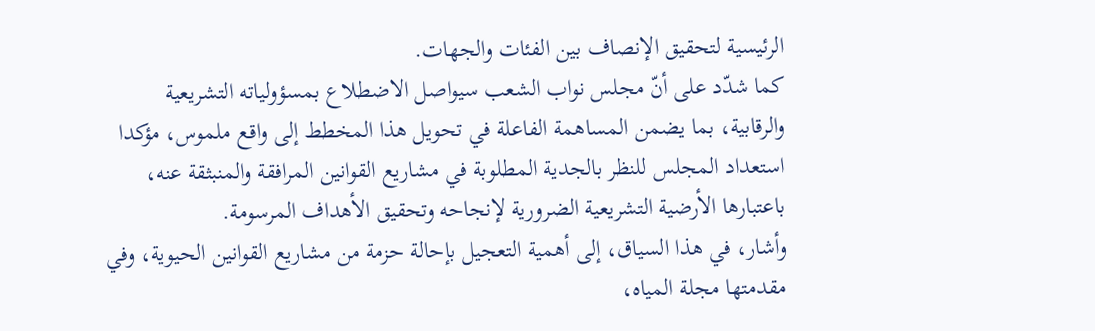الرئيسية لتحقيق الإنصاف بين الفئات والجهات.
كما شدّد على أنّ مجلس نواب الشعب سيواصل الاضطلاع بمسؤولياته التشريعية والرقابية، بما يضمن المساهمة الفاعلة في تحويل هذا المخطط إلى واقع ملموس، مؤكدا استعداد المجلس للنظر بالجدية المطلوبة في مشاريع القوانين المرافقة والمنبثقة عنه، باعتبارها الأرضية التشريعية الضرورية لإنجاحه وتحقيق الأهداف المرسومة.
وأشار، في هذا السياق، إلى أهمية التعجيل بإحالة حزمة من مشاريع القوانين الحيوية، وفي مقدمتها مجلة المياه،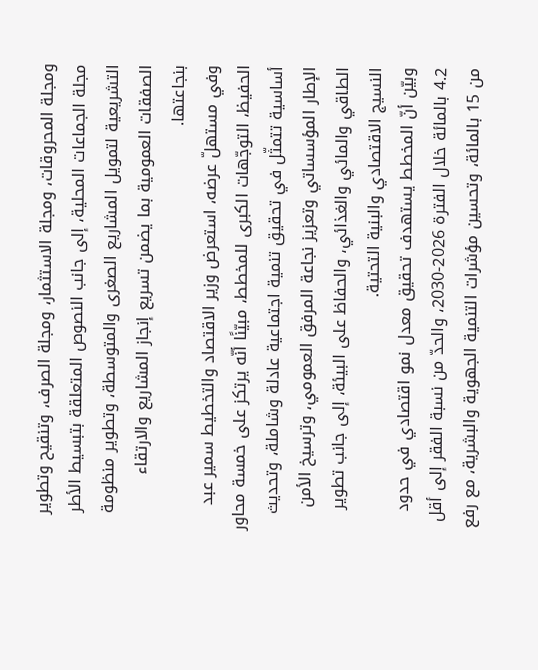ومجلة المحروقات، ومجلة الاستثمار، ومجلة الصرف، وتنقيح وتطوير مجلة الجماعات المحلية، إلى جانب النصوص المتعلقة بتبسيط الأطر التشريعية لتمويل المشاريع الصغرى والمتوسطة، وتطوير منظومة الصفقات العمومية بما يضمن تسريع إنجاز المشاريع والارتقاء بنجاعتها.
وفي مستهلّ عرضه، استعرض وزير الاقتصاد والتخطيط سمير عبد الحفيظ، التوجّهات الكبرى للمخطط، مبيّنًا أنّه يرتكز على خمسة محاور أساسية تتمثّل في تحقيق تنمية اجتماعية عادلة وشاملة، وتحديث الإطار المؤسساتي وتعزيز نجاعة المرفق العمومي، وترسيخ الأمن الطاقي والمائي والغذائي، والحفاظ على البيئة، إلى جانب تطوير النسيج الاقتصادي والبنية التحتية.
وبيّن أنّ المخطط يستهدف تحقيق معدل نمو اقتصادي في حدود 4.2 بالمائة خلال الفترة 2026-2030، والحدّ من نسبة الفقر إلى أقل من 15 بالمائة، وتحسين مؤشرات التنمية الجهوية والبشرية، مع رفع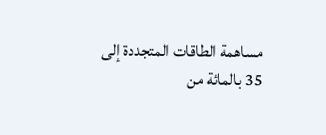مساهمة الطاقات المتجددة إلى 35 بالمائة من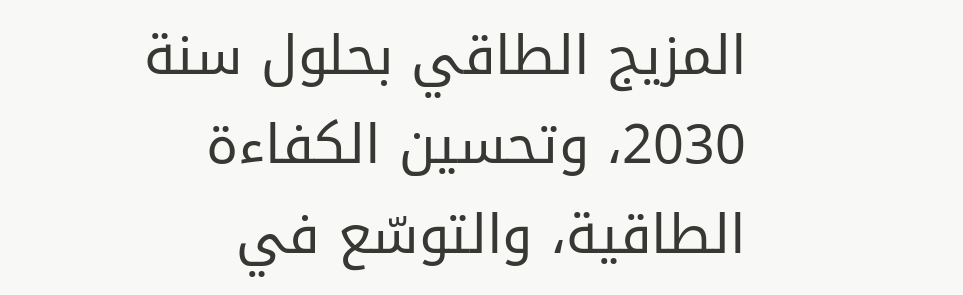المزيج الطاقي بحلول سنة 2030، وتحسين الكفاءة الطاقية، والتوسّع في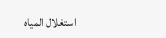استغلال المياه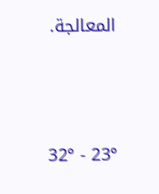المعالجة.




23° - 32°